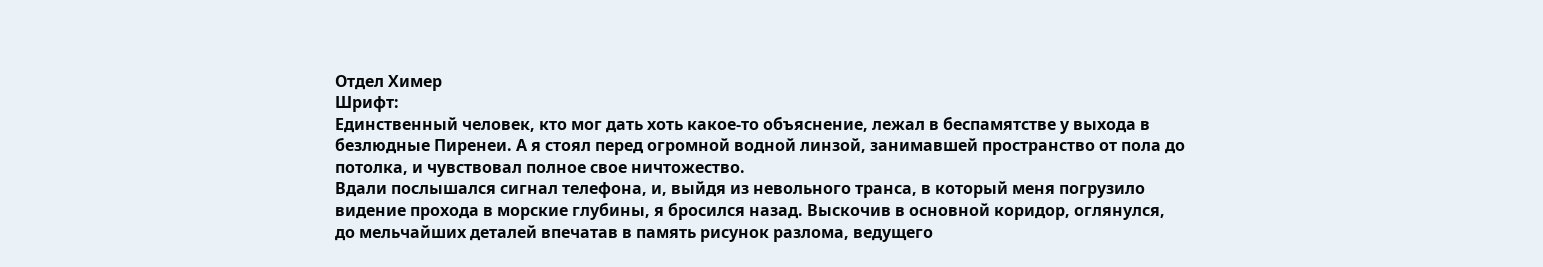Отдел Химер
Шрифт:
Единственный человек, кто мог дать хоть какое-то объяснение, лежал в беспамятстве у выхода в безлюдные Пиренеи. А я стоял перед огромной водной линзой, занимавшей пространство от пола до потолка, и чувствовал полное свое ничтожество.
Вдали послышался сигнал телефона, и, выйдя из невольного транса, в который меня погрузило видение прохода в морские глубины, я бросился назад. Выскочив в основной коридор, оглянулся, до мельчайших деталей впечатав в память рисунок разлома, ведущего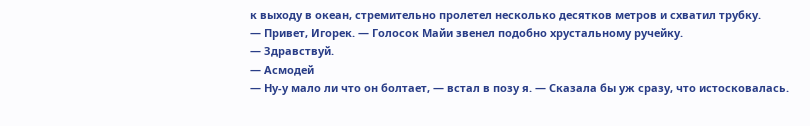к выходу в океан, стремительно пролетел несколько десятков метров и схватил трубку.
— Привет, Игорек. — Голосок Майи звенел подобно хрустальному ручейку.
— Здравствуй.
— Асмодей
— Ну-у мало ли что он болтает, — встал в позу я. — Сказала бы уж сразу, что истосковалась.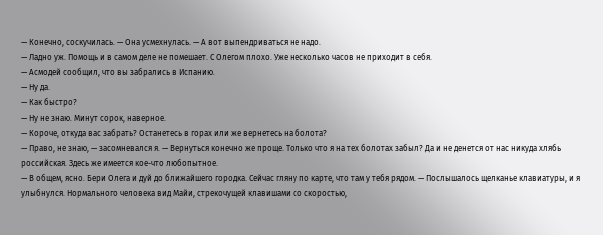— Конечно, соскучилась. — Она усмехнулась. — А вот выпендриваться не надо.
— Ладно уж. Помощь и в самом деле не помешает. С Олегом плохо. Уже несколько часов не приходит в себя.
— Асмодей сообщил, что вы забрались в Испанию.
— Ну да.
— Как быстро?
— Ну не знаю. Минут сорок, наверное.
— Короче, откуда вас забрать? Останетесь в горах или же вернетесь на болота?
— Право, не знаю, — засомневался я. — Вернуться конечно же проще. Только что я на тех болотах забыл? Да и не денется от нас никуда хлябь российская. Здесь же имеется кое-что любопытное.
— В общем, ясно. Бери Олега и дуй до ближайшего городка. Сейчас гляну по карте, что там у тебя рядом. — Послышалось щелканье клавиатуры, и я улыбнулся. Нормального человека вид Майи, стрекочущей клавишами со скоростью,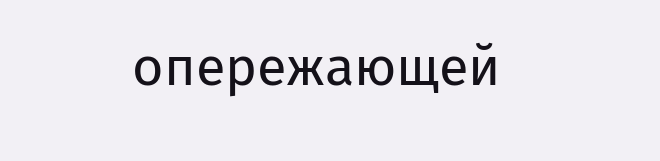опережающей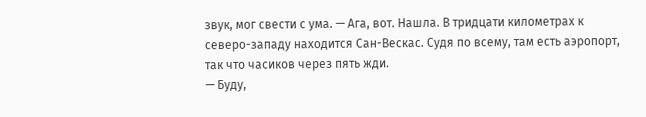звук, мог свести с ума. — Ага, вот. Нашла. В тридцати километрах к северо-западу находится Сан-Вескас. Судя по всему, там есть аэропорт, так что часиков через пять жди.
— Буду,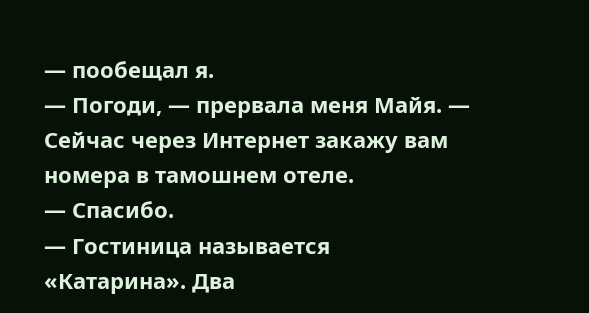— пообещал я.
— Погоди, — прервала меня Майя. — Сейчас через Интернет закажу вам номера в тамошнем отеле.
— Спасибо.
— Гостиница называется «Катарина». Два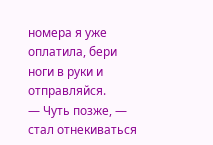номера я уже оплатила, бери ноги в руки и отправляйся.
— Чуть позже, — стал отнекиваться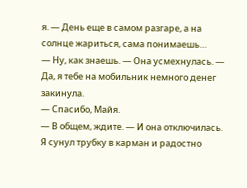я. — День еще в самом разгаре, а на солнце жариться, сама понимаешь…
— Ну, как знаешь. — Она усмехнулась. — Да, я тебе на мобильник немного денег закинула.
— Спасибо, Майя.
— В общем, ждите. — И она отключилась.
Я сунул трубку в карман и радостно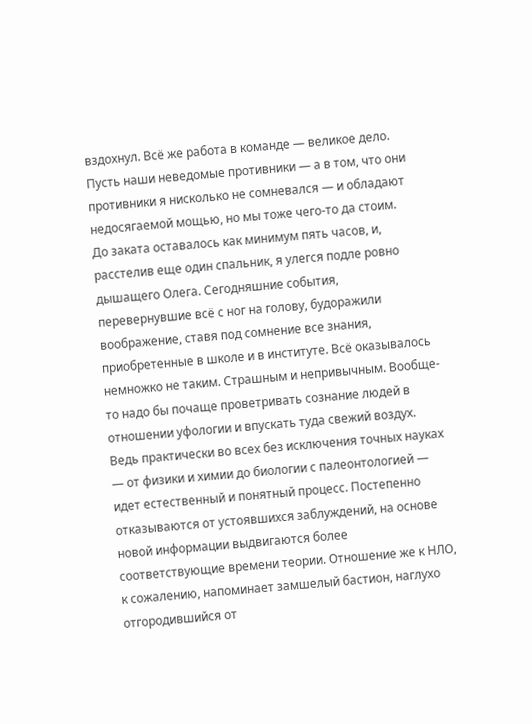вздохнул. Всё же работа в команде — великое дело. Пусть наши неведомые противники — а в том, что они противники я нисколько не сомневался — и обладают недосягаемой мощью, но мы тоже чего-то да стоим.
До заката оставалось как минимум пять часов, и, расстелив еще один спальник, я улегся подле ровно дышащего Олега. Сегодняшние события, перевернувшие всё с ног на голову, будоражили воображение, ставя под сомнение все знания, приобретенные в школе и в институте. Всё оказывалось немножко не таким. Страшным и непривычным. Вообще-то надо бы почаще проветривать сознание людей в отношении уфологии и впускать туда свежий воздух. Ведь практически во всех без исключения точных науках — от физики и химии до биологии с палеонтологией — идет естественный и понятный процесс. Постепенно отказываются от устоявшихся заблуждений, на основе новой информации выдвигаются более соответствующие времени теории. Отношение же к НЛО, к сожалению, напоминает замшелый бастион, наглухо отгородившийся от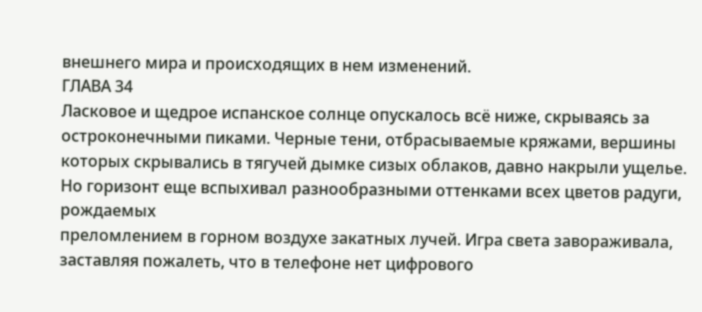внешнего мира и происходящих в нем изменений.
ГЛАВА 34
Ласковое и щедрое испанское солнце опускалось всё ниже, скрываясь за остроконечными пиками. Черные тени, отбрасываемые кряжами, вершины которых скрывались в тягучей дымке сизых облаков, давно накрыли ущелье. Но горизонт еще вспыхивал разнообразными оттенками всех цветов радуги, рождаемых
преломлением в горном воздухе закатных лучей. Игра света завораживала, заставляя пожалеть, что в телефоне нет цифрового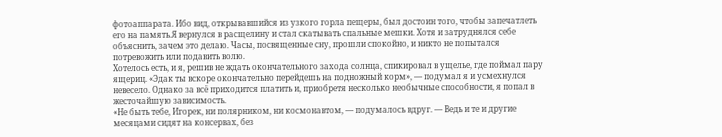фотоаппарата. Ибо вид, открывавшийся из узкого горла пещеры, был достоин того, чтобы запечатлеть его на память.Я вернулся в расщелину и стал скатывать спальные мешки. Хотя и затруднялся себе объяснить, зачем это делаю. Часы, посвященные сну, прошли спокойно, и никто не попытался потревожить или подавить волю.
Хотелось есть, и я, решив не ждать окончательного захода солнца, спикировал в ущелье, где поймал пару ящериц. «Эдак ты вскоре окончательно перейдешь на подножный корм», — подумал я и усмехнулся невесело. Однако за всё приходится платить и, приобретя несколько необычные способности, я попал в жесточайшую зависимость.
«Не быть тебе, Игорек, ни полярником, ни космонавтом, — подумалось вдруг. — Ведь и те и другие месяцами сидят на консервах, без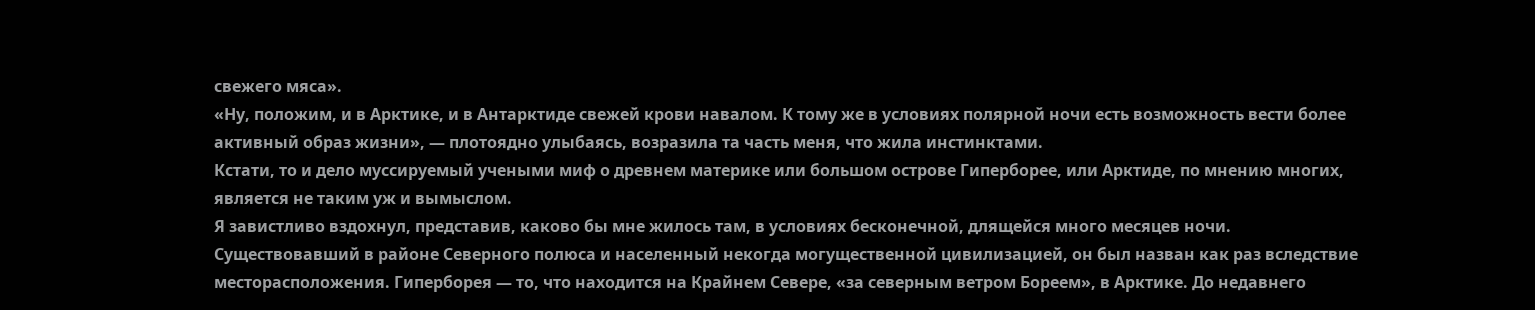свежего мяса».
«Ну, положим, и в Арктике, и в Антарктиде свежей крови навалом. К тому же в условиях полярной ночи есть возможность вести более активный образ жизни», — плотоядно улыбаясь, возразила та часть меня, что жила инстинктами.
Кстати, то и дело муссируемый учеными миф о древнем материке или большом острове Гиперборее, или Арктиде, по мнению многих, является не таким уж и вымыслом.
Я завистливо вздохнул, представив, каково бы мне жилось там, в условиях бесконечной, длящейся много месяцев ночи.
Существовавший в районе Северного полюса и населенный некогда могущественной цивилизацией, он был назван как раз вследствие месторасположения. Гиперборея — то, что находится на Крайнем Севере, «за северным ветром Бореем», в Арктике. До недавнего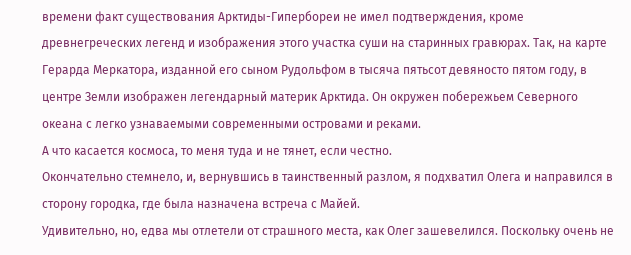времени факт существования Арктиды-Гипербореи не имел подтверждения, кроме древнегреческих легенд и изображения этого участка суши на старинных гравюрах. Так, на карте Герарда Меркатора, изданной его сыном Рудольфом в тысяча пятьсот девяносто пятом году, в центре Земли изображен легендарный материк Арктида. Он окружен побережьем Северного океана с легко узнаваемыми современными островами и реками.
А что касается космоса, то меня туда и не тянет, если честно.
Окончательно стемнело, и, вернувшись в таинственный разлом, я подхватил Олега и направился в сторону городка, где была назначена встреча с Майей.
Удивительно, но, едва мы отлетели от страшного места, как Олег зашевелился. Поскольку очень не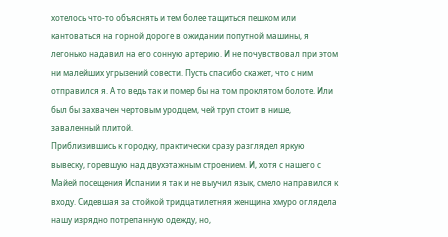хотелось что-то объяснять и тем более тащиться пешком или кантоваться на горной дороге в ожидании попутной машины, я легонько надавил на его сонную артерию. И не почувствовал при этом ни малейших угрызений совести. Пусть спасибо скажет, что с ним отправился я. А то ведь так и помер бы на том проклятом болоте. Или был бы захвачен чертовым уродцем, чей труп стоит в нише, заваленный плитой.
Приблизившись к городку, практически сразу разглядел яркую вывеску, горевшую над двухэтажным строением. И, хотя с нашего с Майей посещения Испании я так и не выучил язык, смело направился к входу. Сидевшая за стойкой тридцатилетняя женщина хмуро оглядела нашу изрядно потрепанную одежду, но,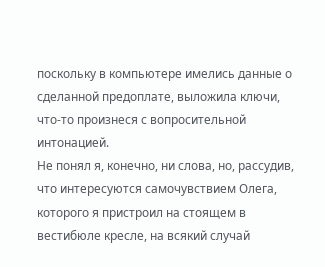поскольку в компьютере имелись данные о сделанной предоплате, выложила ключи, что-то произнеся с вопросительной интонацией.
Не понял я, конечно, ни слова, но, рассудив, что интересуются самочувствием Олега, которого я пристроил на стоящем в вестибюле кресле, на всякий случай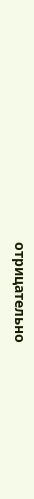отрицательно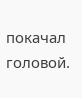покачал головой.